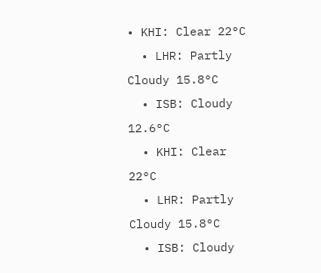• KHI: Clear 22°C
  • LHR: Partly Cloudy 15.8°C
  • ISB: Cloudy 12.6°C
  • KHI: Clear 22°C
  • LHR: Partly Cloudy 15.8°C
  • ISB: Cloudy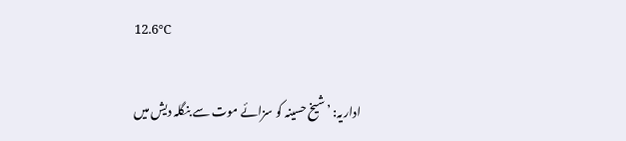12.6°C

اداریہ: ’شیخ حسینہ کو سزائے موت سے بنگلہ دیش میں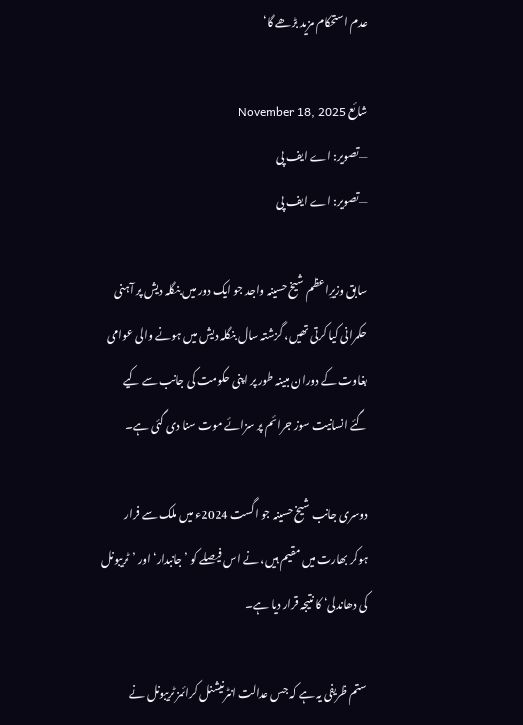عدم استحکام مزید بڑھے گا‘

شائع November 18, 2025
—تصویر: اے ایف پی
—تصویر: اے ایف پی

سابق وزیرِاعظم شیخ حسینہ واجد جو ایک دور میں بنگلہ دیش پر آہنی حکمرانی کیا کرتی تھیں، گزشتہ سال بنگلہ دیش میں ہونے والی عوامی بغاوت کے دوران مبینہ طور پر اپنی حکومت کی جانب سے کیے گئے انسانیت سوز جرائم پر سزائے موت سنا دی گئی ہے۔

دوسری جانب شیخ حسینہ جو اگست 2024ء میں ملک سے فرار ہوکر بھارت میں مقیم ہیں، نے اس فیصلے کو ’جانبدار‘ اور ’ٹریبونل کی دھاندلی‘ کا نتیجہ قرار دیا ہے۔

ستم ظریفی یہ ہے کہ جس عدالت انٹرنیشنل کرائمز ٹریبونل نے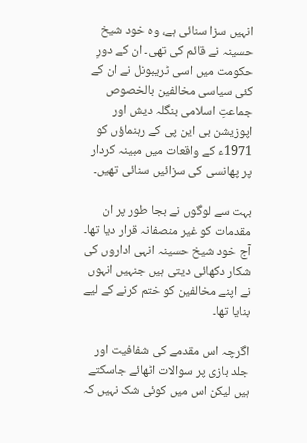انہیں سزا سنائی ہے، وہ خود شیخ حسینہ نے قائم کی تھی۔ ان کے دورِ حکومت میں اسی ٹریبونل نے ان کے کئی سیاسی مخالفین بالخصوص جماعتِ اسلامی بنگلہ دیش اور اپوزیشن بی این پی کے رہنماؤں کو 1971ء کے واقعات میں مبینہ کردار پر پھانسی کی سزائیں سنائی تھیں۔

بہت سے لوگوں نے بجا طور پر ان مقدمات کو غیر منصفانہ قرار دیا تھا۔ آج خود شیخ حسینہ انہی اداروں کی شکار دکھائی دیتی ہیں جنہیں انہوں نے اپنے مخالفین کو ختم کرنے کے لیے بنایا تھا۔

اگرچہ اس مقدمے کی شفافیت اور جلد بازی پر سوالات اٹھائے جاسکتے ہیں لیکن اس میں کوئی شک نہیں کہ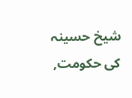شیخ حسینہ کی حکومت,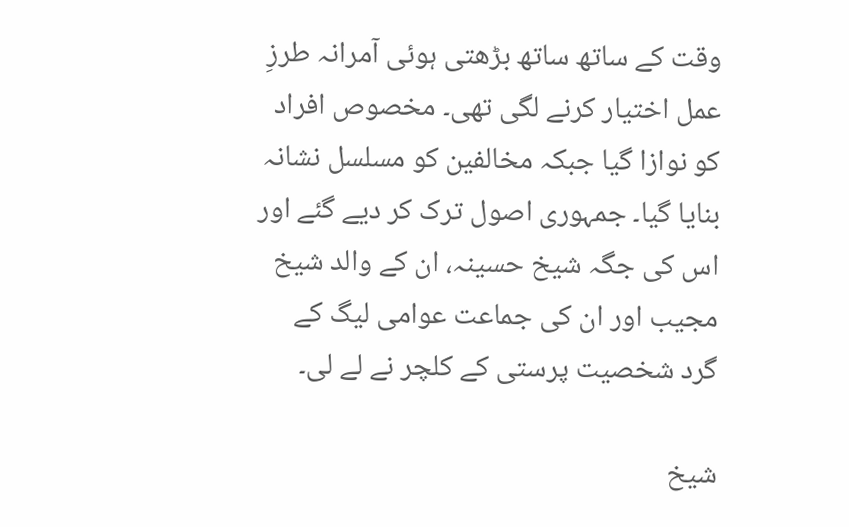وقت کے ساتھ ساتھ بڑھتی ہوئی آمرانہ طرزِ عمل اختیار کرنے لگی تھی۔ مخصوص افراد کو نوازا گیا جبکہ مخالفین کو مسلسل نشانہ بنایا گیا۔ جمہوری اصول ترک کر دیے گئے اور اس کی جگہ شیخ حسینہ، ان کے والد شیخ مجیب اور ان کی جماعت عوامی لیگ کے گرد شخصیت پرستی کے کلچر نے لے لی۔

شیخ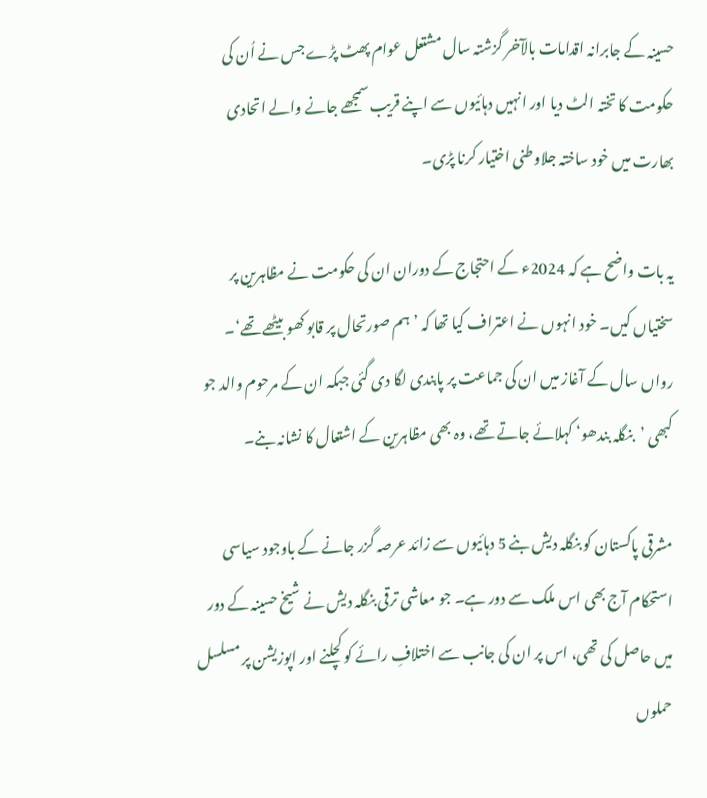حسینہ کے جابرانہ اقدامات بالآخر گزشتہ سال مشتعل عوام پھٹ پڑے جس نے اُن کی حکومت کا تختہ الٹ دیا اور انہیں دہائیوں سے اپنے قریب سمجھے جانے والے اتحادی بھارت میں خود ساختہ جلاوطنی اختیار کرنا پڑی۔

یہ بات واضح ہے کہ 2024ء کے احتجاج کے دوران ان کی حکومت نے مظاہرین پر سختیاں کیں۔ خود انہوں نے اعتراف کیا تھا کہ ’ہم صورتحال پر قابو کھو بیٹھے تھے‘۔ رواں سال کے آغاز میں ان کی جماعت پر پابندی لگا دی گئی جبکہ ان کے مرحوم والد جو کبھی ’بنگلہ بندھو‘ کہلائے جاتے تھے، وہ بھی مظاہرین کے اشتعال کا نشانہ بنے۔

مشرقی پاکستان کو بنگلہ دیش بنے 5 دہائیوں سے زائد عرصہ گزر جانے کے باوجود سیاسی استحکام آج بھی اس ملک سے دور ہے۔ جو معاشی ترقی بنگلہ دیش نے شیخ حسینہ کے دور میں حاصل کی تھی، اس پر ان کی جانب سے اختلافِ رائے کو کچلنے اور اپوزیشن پر مسلسل حملوں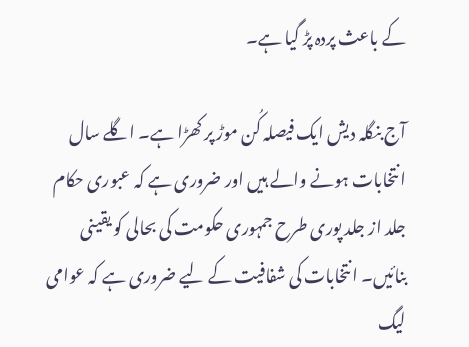کے باعث پردہ پڑ گیا ہے۔

آج بنگلہ دیش ایک فیصلہ کُن موڑ پر کھڑا ہے۔ اگلے سال انتخابات ہونے والے ہیں اور ضروری ہے کہ عبوری حکام جلد از جلد پوری طرح جمہوری حکومت کی بحالی کو یقینی بنائیں۔ انتخابات کی شفافیت کے لیے ضروری ہے کہ عوامی لیگ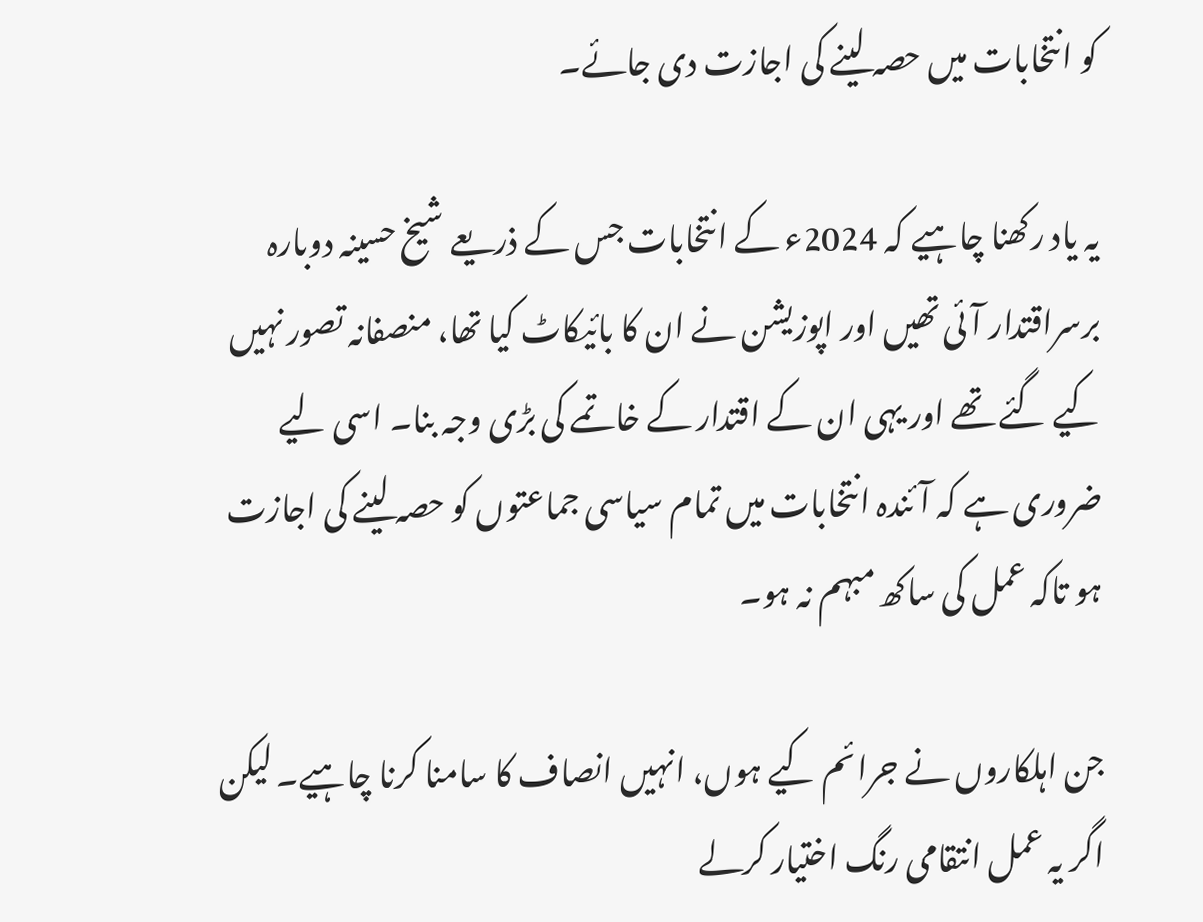کو انتخابات میں حصہ لینے کی اجازت دی جائے۔

یہ یاد رکھنا چاہیے کہ 2024ء کے انتخابات جس کے ذریعے شیخ حسینہ دوبارہ برسراقتدار آئی تھیں اور اپوزیشن نے ان کا بائیکاٹ کیا تھا، منصفانہ تصور نہیں کیے گئے تھے اور یہی ان کے اقتدار کے خاتمے کی بڑی وجہ بنا۔ اسی لیے ضروری ہے کہ آئندہ انتخابات میں تمام سیاسی جماعتوں کو حصہ لینے کی اجازت ہو تاکہ عمل کی ساکھ مبہم نہ ہو۔

جن اہلکاروں نے جرائم کیے ہوں، انہیں انصاف کا سامنا کرنا چاہیے۔ لیکن اگر یہ عمل انتقامی رنگ اختیار کرلے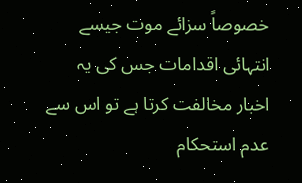خصوصاً سزائے موت جیسے انتہائی اقدامات جس کی یہ اخبار مخالفت کرتا ہے تو اس سے عدم استحکام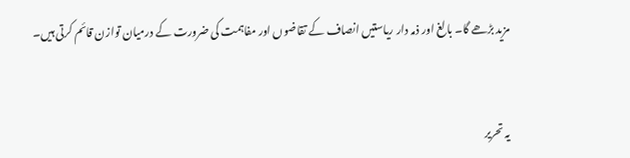مزید بڑھے گا۔ بالغ اور ذمہ دار ریاستیں انصاف کے تقاضوں اور مفاہمت کی ضرورت کے درمیان توازن قائم کرتی ہیں۔


یہ تحریر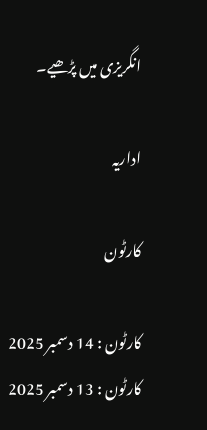انگریزی میں پڑھیے۔

اداریہ

کارٹون

کارٹون : 14 دسمبر 2025
کارٹون : 13 دسمبر 2025